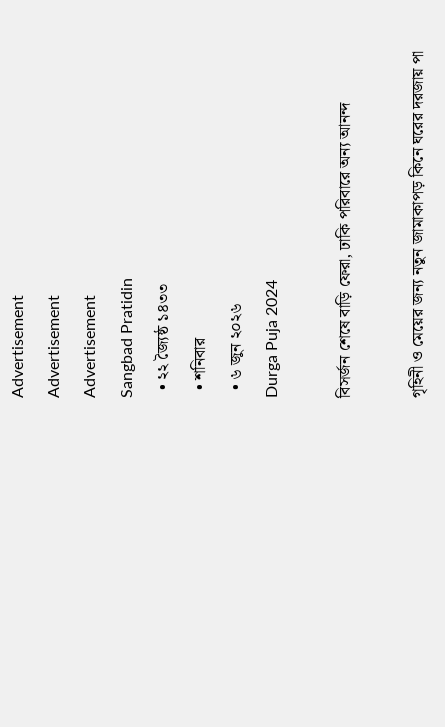Advertisement
Advertisement
Advertisement
Sangbad Pratidin
  • ২২ জ্যৈষ্ঠ ১৪৩৩
  • শনিবার
  • ৬ জুন ২০২৬
Durga Puja 2024

বিসর্জন শেষে বাড়ি ফেরা, ঢাকি পরিবারে অন্য আনন্দ

গৃহিনী ও মেয়ের জন্য নতুন জামাকাপড় কিনে ঘরের দরজায় পা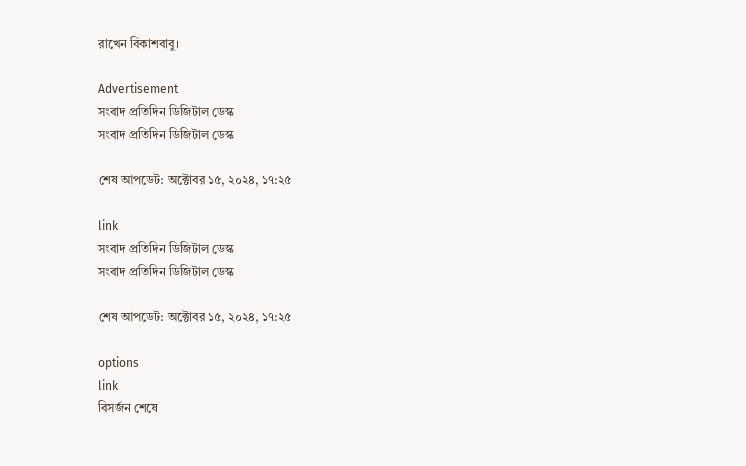রাখেন বিকাশবাবু।

Advertisement
সংবাদ প্রতিদিন ডিজিটাল ডেস্ক
সংবাদ প্রতিদিন ডিজিটাল ডেস্ক

শেষ আপডেট: অক্টোবর ১৫, ২০২৪, ১৭:২৫

link
সংবাদ প্রতিদিন ডিজিটাল ডেস্ক
সংবাদ প্রতিদিন ডিজিটাল ডেস্ক

শেষ আপডেট: অক্টোবর ১৫, ২০২৪, ১৭:২৫

options
link
বিসর্জন শেষে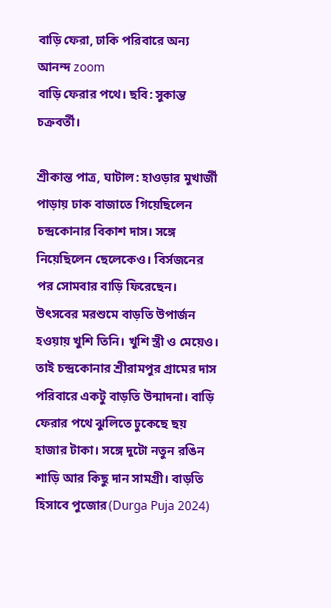বাড়ি ফেরা, ঢাকি পরিবারে অন্য আনন্দ zoom
বাড়ি ফেরার পথে। ছবি: সুকান্ত চক্রবর্তী।

শ্রীকান্ত পাত্র, ঘাটাল: হাওড়ার মুখার্জী পাড়ায় ঢাক বাজাতে গিয়েছিলেন চন্দ্রকোনার বিকাশ দাস। সঙ্গে নিয়েছিলেন ছেলেকেও। বির্সজনের পর সোমবার বাড়ি ফিরেছেন। উৎসবের মরশুমে বাড়তি উপার্জন হওয়ায় খুশি তিনি। খুশি স্ত্রী ও মেয়েও। তাই চন্দ্রকোনার শ্রীরামপুর গ্রামের দাস পরিবারে একটু বাড়তি উন্মাদনা। বাড়ি ফেরার পথে ঝুলিতে ঢুকেছে ছয় হাজার টাকা। সঙ্গে দুটো নতুন রঙিন শাড়ি আর কিছু দান সামগ্রী। বাড়তি হিসাবে পুজোর(Durga Puja 2024)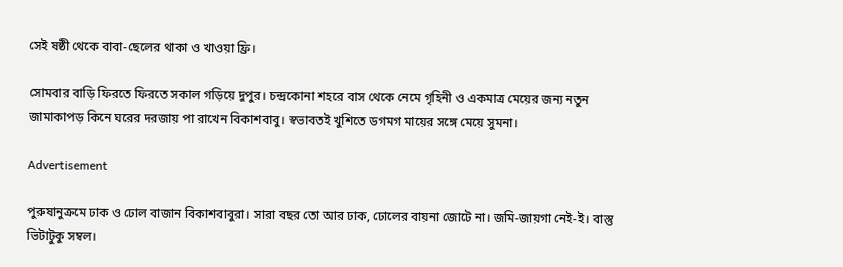সেই ষষ্ঠী থেকে বাবা-ছেলের থাকা ও খাওয়া ফ্রি।

সোমবার বাড়ি ফিরতে ফিরতে সকাল গড়িয়ে দুপুর। চন্দ্রকোনা শহরে বাস থেকে নেমে গৃহিনী ও একমাত্র মেয়ের জন‌্য নতুন জামাকাপড় কিনে ঘরের দরজায় পা রাখেন বিকাশবাবু। স্বভাবতই খুশিতে ডগমগ মায়ের সঙ্গে মেয়ে সুমনা।

Advertisement

পুরুষানুক্রমে ঢাক ও ঢোল বাজান বিকাশবাবুরা। সারা বছর তো আর ঢাক, ঢোলের বায়না জোটে না। জমি-জায়গা নেই-ই। বাস্তু ভিটাটুকু সম্বল।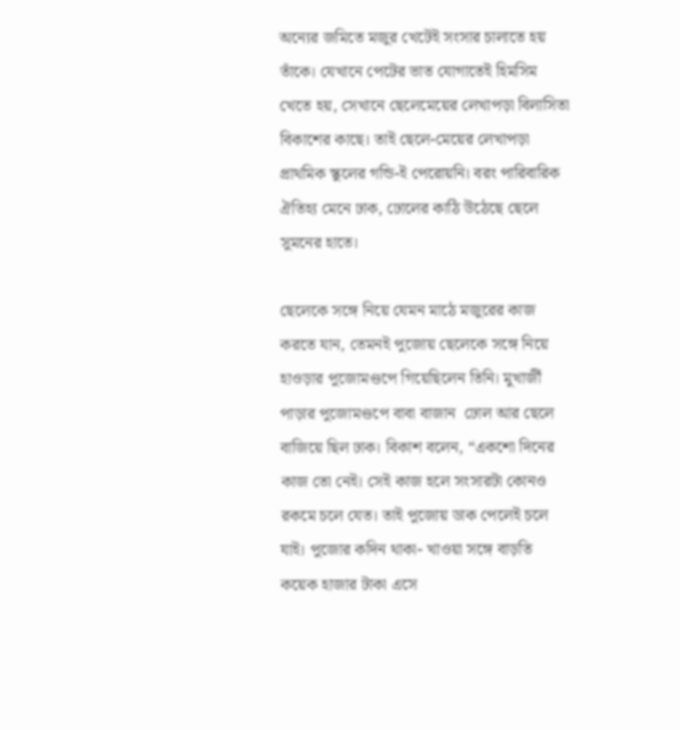অন্যের জমিতে মজুর খেটেই সংসার চালাতে হয় তাঁকে। যেখানে পেটের ভাত যোগাতেই হিমসিম খেতে হয়, সেখানে ছেলেমেয়ের লেখাপড়া বিলাসিতা বিকাশের কাছে। তাই ছেলে-মেয়ের লেখাপড়া প্রাথমিক স্কুলের গন্ডি-ই পেরোয়নি। বরং পারিবারিক ঐতিহ‌্য মেনে ঢাক, ঢোলের কাঠি উঠেছে ছেলে সুমনের হাতে।

ছেলেকে সঙ্গে নিয়ে যেমন মাঠে মজুরের কাজ করতে যান, তেমনই পুজোয় ছেলেকে সঙ্গে নিয়ে হাওড়ার পুজোমণ্ডপে গিয়েছিলেন তিনি। মুখার্জী পাড়ার পুজোমণ্ডপে বাবা বাজান  ঢোল আর ছেলে বাজিয়ে ছিল ঢাক। বিকাশ বলেন, “একশো দিনের কাজ তো নেই। সেই কাজ হলে সংসারটা কোনও রকমে চলে যেত। তাই পুজোয় ডাক পেলেই চলে যাই। পুজোর কদিন থাকা- খাওয়া সঙ্গে বাড়তি কয়েক হাজার টাকা এসে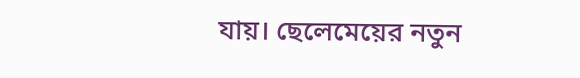যায়। ছেলেমেয়ের নতুন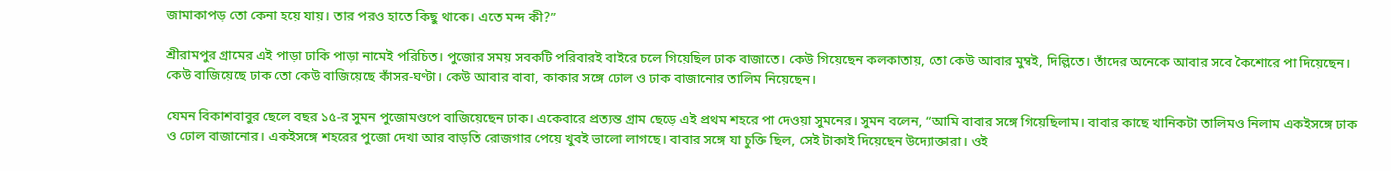জামাকাপড় তো কেনা হয়ে যায়। তার পরও হাতে কিছু থাকে। এতে মন্দ কী?”

শ্রীরামপুর গ্রামের এই পাড়া ঢাকি পাড়া নামেই পরিচিত। পুজোর সময় সবকটি পরিবারই বাইরে চলে গিয়েছিল ঢাক বাজাতে। কেউ গিয়েছেন কলকাতায়, তো কেউ আবার মুম্বই, দিল্লিতে। তাঁদের অনেকে আবার সবে কৈশোরে পা দিয়েছেন। কেউ বাজিয়েছে ঢাক তো কেউ বাজিয়েছে কাঁসর-ঘণ্টা। কেউ আবার বাবা, কাকার সঙ্গে ঢোল ও ঢাক বাজানোর তালিম নিয়েছেন।

যেমন বিকাশবাবুর ছেলে বছর ১৫-র সুমন পুজোমণ্ডপে বাজিয়েছেন ঢাক। একেবারে প্রত‌্যন্ত গ্রাম ছেড়ে এই প্রথম শহরে পা দেওয়া সুমনের। সুমন বলেন, “আমি বাবার সঙ্গে গিয়েছিলাম। বাবার কাছে খানিকটা তালিমও নিলাম একইসঙ্গে ঢাক ও ঢোল বাজানোর। একইসঙ্গে শহরের পুজো দেখা আর বাড়তি রোজগার পেয়ে খুবই ভালো লাগছে। বাবার সঙ্গে যা চুক্তি ছিল, সেই টাকাই দিয়েছেন উদ্যোক্তারা। ওই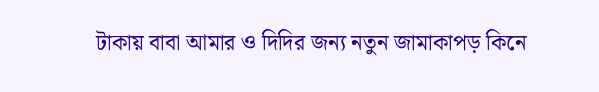টাকায় বাবা আমার ও দিদির জন‌্য নতুন জামাকাপড় কিনে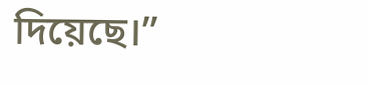দিয়েছে।”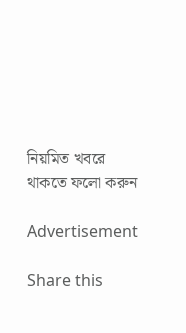নিয়মিত খবরে থাকতে ফলো করুন

Advertisement

Share this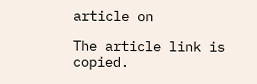article on

The article link is copied.